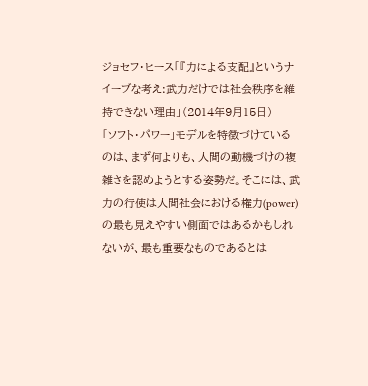ジョセフ・ヒース「『力による支配』というナイーブな考え:武力だけでは社会秩序を維持できない理由」(2014年9月15日)
「ソフト・パワー」モデルを特徴づけているのは、まず何よりも、人間の動機づけの複雑さを認めようとする姿勢だ。そこには、武力の行使は人間社会における権力(power)の最も見えやすい側面ではあるかもしれないが、最も重要なものであるとは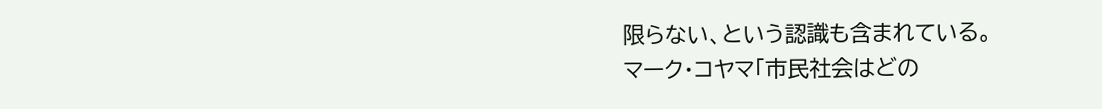限らない、という認識も含まれている。
マーク・コヤマ「市民社会はどの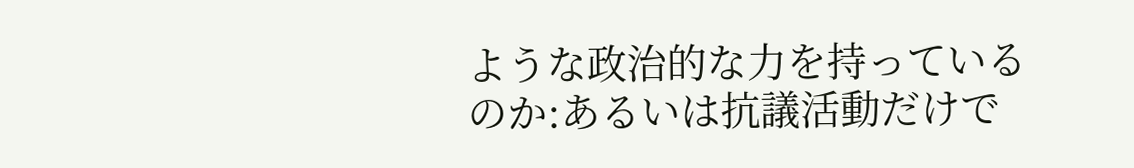ような政治的な力を持っているのか:あるいは抗議活動だけで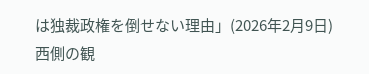は独裁政権を倒せない理由」(2026年2月9日)
西側の観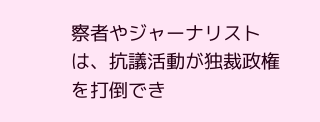察者やジャーナリストは、抗議活動が独裁政権を打倒でき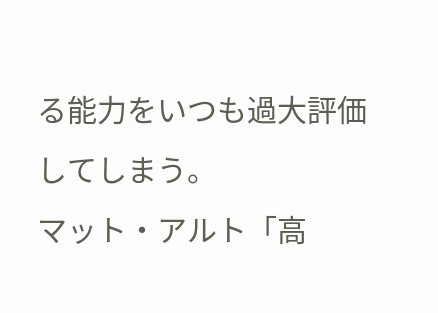る能力をいつも過大評価してしまう。
マット・アルト「高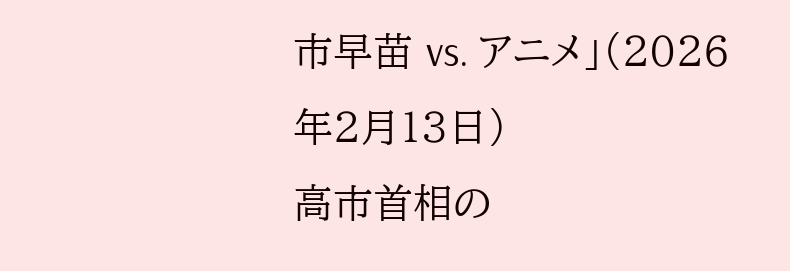市早苗 vs. アニメ」(2026年2月13日)
高市首相の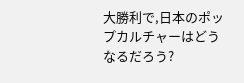大勝利で,日本のポップカルチャーはどうなるだろう?